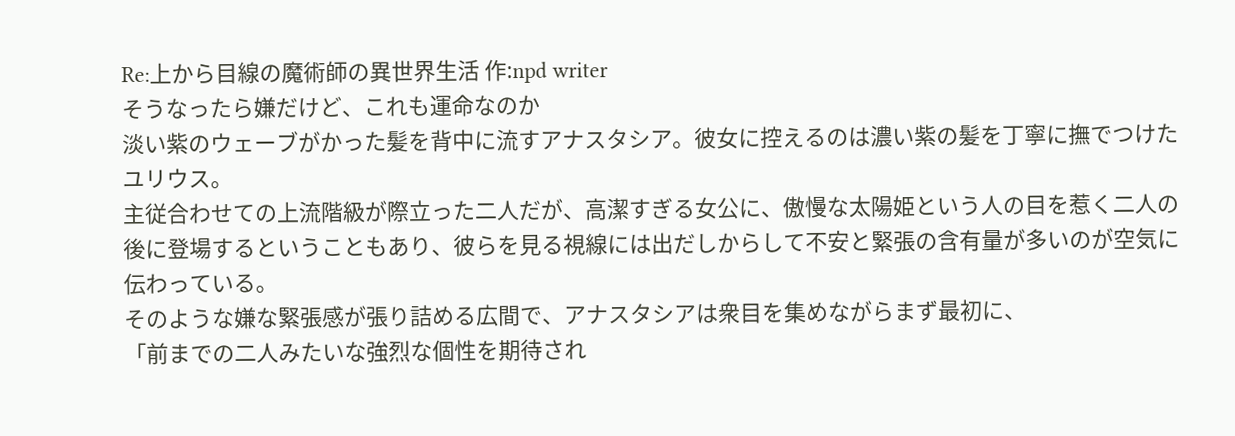Re:上から目線の魔術師の異世界生活 作:npd writer
そうなったら嫌だけど、これも運命なのか
淡い紫のウェーブがかった髪を背中に流すアナスタシア。彼女に控えるのは濃い紫の髪を丁寧に撫でつけたユリウス。
主従合わせての上流階級が際立った二人だが、高潔すぎる女公に、傲慢な太陽姫という人の目を惹く二人の後に登場するということもあり、彼らを見る視線には出だしからして不安と緊張の含有量が多いのが空気に伝わっている。
そのような嫌な緊張感が張り詰める広間で、アナスタシアは衆目を集めながらまず最初に、
「前までの二人みたいな強烈な個性を期待され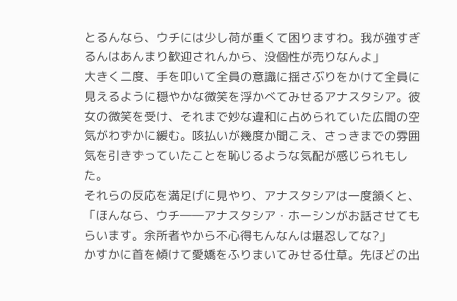とるんなら、ウチには少し荷が重くて困りますわ。我が強すぎるんはあんまり歓迎されんから、没個性が売りなんよ」
大きく二度、手を叩いて全員の意識に揺さぶりをかけて全員に見えるように穏やかな微笑を浮かべてみせるアナスタシア。彼女の微笑を受け、それまで妙な違和に占められていた広間の空気がわずかに緩む。咳払いが幾度か聞こえ、さっきまでの雰囲気を引きずっていたことを恥じるような気配が感じられもした。
それらの反応を満足げに見やり、アナスタシアは一度頷くと、
「ほんなら、ウチ――アナスタシア・ホーシンがお話させてもらいます。余所者やから不心得もんなんは堪忍してな?」
かすかに首を傾けて愛嬌をふりまいてみせる仕草。先ほどの出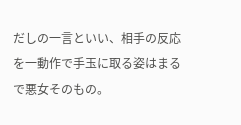だしの一言といい、相手の反応を一動作で手玉に取る姿はまるで悪女そのもの。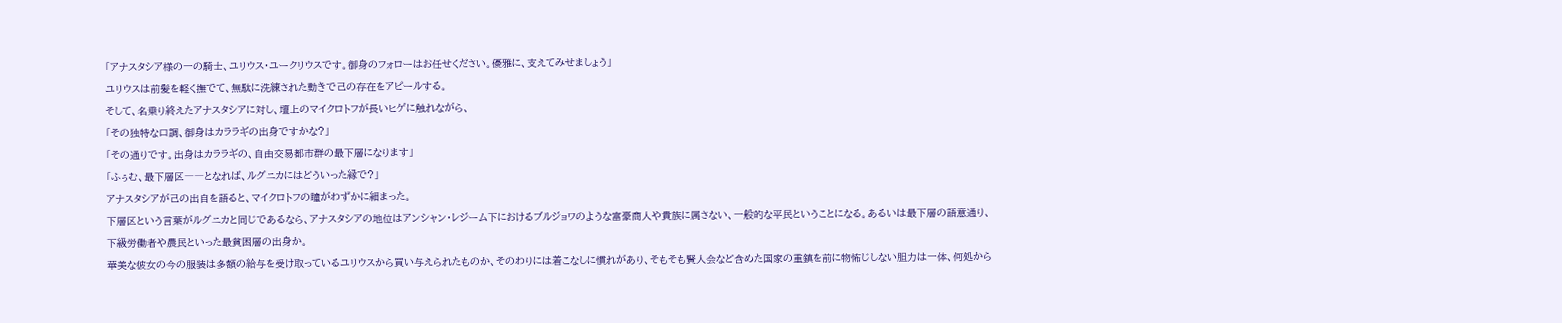「アナスタシア様の一の騎士、ユリウス・ユークリウスです。御身のフォローはお任せください。優雅に、支えてみせましょう」
ユリウスは前髪を軽く撫でて、無駄に洗練された動きで己の存在をアピールする。
そして、名乗り終えたアナスタシアに対し、壇上のマイクロトフが長いヒゲに触れながら、
「その独特な口調、御身はカララギの出身ですかな?」
「その通りです。出身はカララギの、自由交易都市群の最下層になります」
「ふぅむ、最下層区――となれば、ルグニカにはどういった縁で?」
アナスタシアが己の出自を語ると、マイクロトフの瞳がわずかに細まった。
下層区という言葉がルグニカと同じであるなら、アナスタシアの地位はアンシャン・レジーム下におけるブルジョワのような富豪商人や貴族に属さない、一般的な平民ということになる。あるいは最下層の語意通り、下級労働者や農民といった最貧困層の出身か。
華美な彼女の今の服装は多額の給与を受け取っているユリウスから買い与えられたものか、そのわりには着こなしに慣れがあり、そもそも賢人会など含めた国家の重鎮を前に物怖じしない胆力は一体、何処から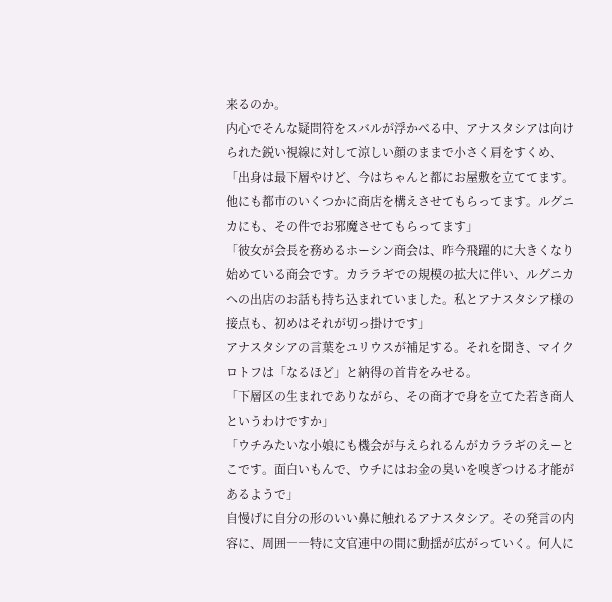来るのか。
内心でそんな疑問符をスバルが浮かべる中、アナスタシアは向けられた鋭い視線に対して涼しい顔のままで小さく肩をすくめ、
「出身は最下層やけど、今はちゃんと都にお屋敷を立ててます。他にも都市のいくつかに商店を構えさせてもらってます。ルグニカにも、その件でお邪魔させてもらってます」
「彼女が会長を務めるホーシン商会は、昨今飛躍的に大きくなり始めている商会です。カララギでの規模の拡大に伴い、ルグニカへの出店のお話も持ち込まれていました。私とアナスタシア様の接点も、初めはそれが切っ掛けです」
アナスタシアの言葉をユリウスが補足する。それを聞き、マイクロトフは「なるほど」と納得の首肯をみせる。
「下層区の生まれでありながら、その商才で身を立てた若き商人というわけですか」
「ウチみたいな小娘にも機会が与えられるんがカララギのえーとこです。面白いもんで、ウチにはお金の臭いを嗅ぎつける才能があるようで」
自慢げに自分の形のいい鼻に触れるアナスタシア。その発言の内容に、周囲――特に文官連中の間に動揺が広がっていく。何人に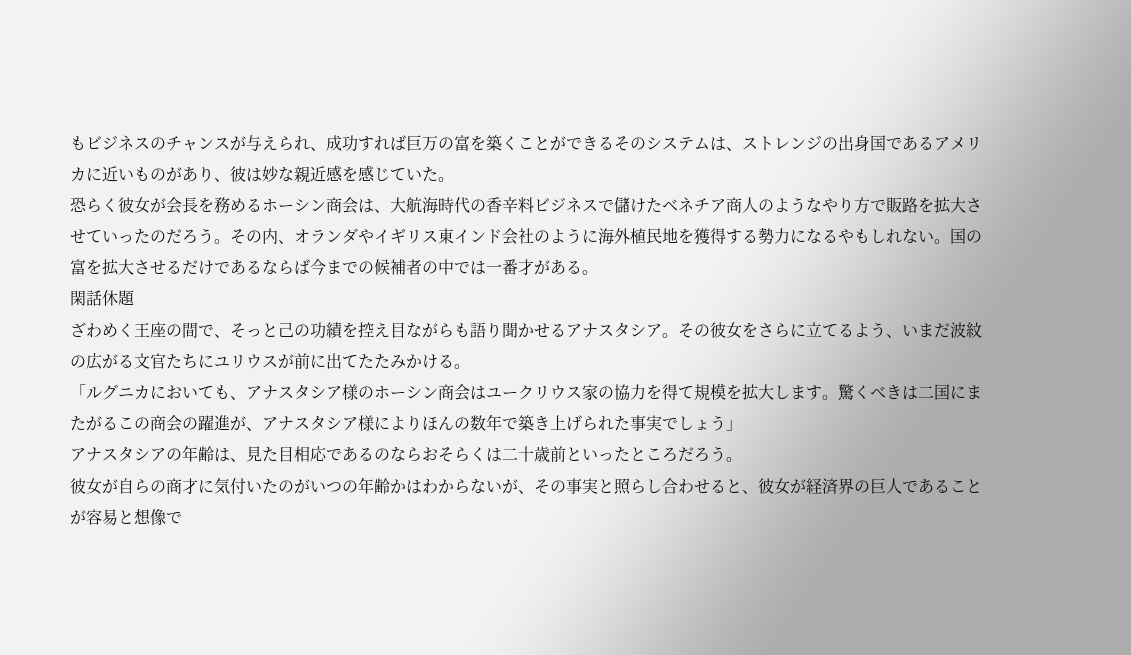もビジネスのチャンスが与えられ、成功すれば巨万の富を築くことができるそのシステムは、ストレンジの出身国であるアメリカに近いものがあり、彼は妙な親近感を感じていた。
恐らく彼女が会長を務めるホーシン商会は、大航海時代の香辛料ビジネスで儲けたベネチア商人のようなやり方で販路を拡大させていったのだろう。その内、オランダやイギリス東インド会社のように海外植民地を獲得する勢力になるやもしれない。国の富を拡大させるだけであるならば今までの候補者の中では一番才がある。
閑話休題
ざわめく王座の間で、そっと己の功績を控え目ながらも語り聞かせるアナスタシア。その彼女をさらに立てるよう、いまだ波紋の広がる文官たちにユリウスが前に出てたたみかける。
「ルグニカにおいても、アナスタシア様のホーシン商会はユークリウス家の協力を得て規模を拡大します。驚くべきは二国にまたがるこの商会の躍進が、アナスタシア様によりほんの数年で築き上げられた事実でしょう」
アナスタシアの年齢は、見た目相応であるのならおそらくは二十歳前といったところだろう。
彼女が自らの商才に気付いたのがいつの年齢かはわからないが、その事実と照らし合わせると、彼女が経済界の巨人であることが容易と想像で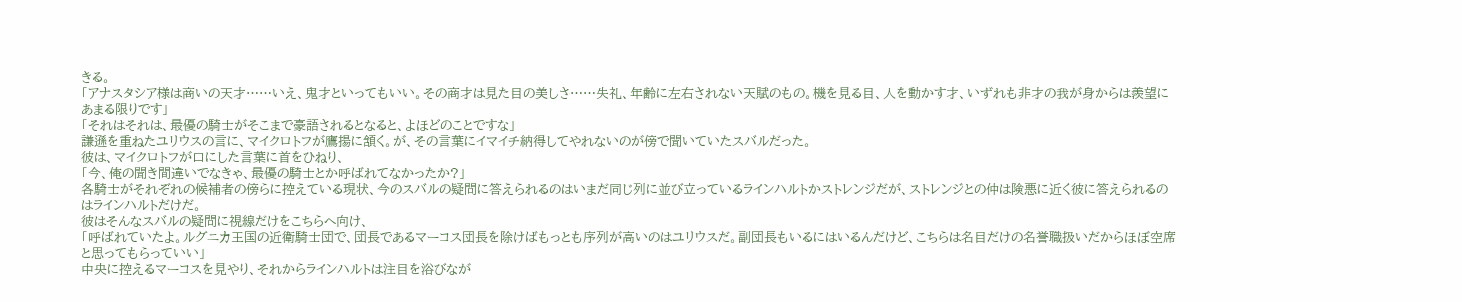きる。
「アナスタシア様は商いの天才……いえ、鬼才といってもいい。その商才は見た目の美しさ……失礼、年齢に左右されない天賦のもの。機を見る目、人を動かす才、いずれも非才の我が身からは羨望にあまる限りです」
「それはそれは、最優の騎士がそこまで豪語されるとなると、よほどのことですな」
謙遜を重ねたユリウスの言に、マイクロトフが鷹揚に頷く。が、その言葉にイマイチ納得してやれないのが傍で聞いていたスバルだった。
彼は、マイクロトフが口にした言葉に首をひねり、
「今、俺の聞き間違いでなきゃ、最優の騎士とか呼ばれてなかったか?」
各騎士がそれぞれの候補者の傍らに控えている現状、今のスバルの疑問に答えられるのはいまだ同じ列に並び立っているラインハルトかストレンジだが、ストレンジとの仲は険悪に近く彼に答えられるのはラインハルトだけだ。
彼はそんなスバルの疑問に視線だけをこちらへ向け、
「呼ばれていたよ。ルグニカ王国の近衛騎士団で、団長であるマーコス団長を除けばもっとも序列が高いのはユリウスだ。副団長もいるにはいるんだけど、こちらは名目だけの名誉職扱いだからほぼ空席と思ってもらっていい」
中央に控えるマーコスを見やり、それからラインハルトは注目を浴びなが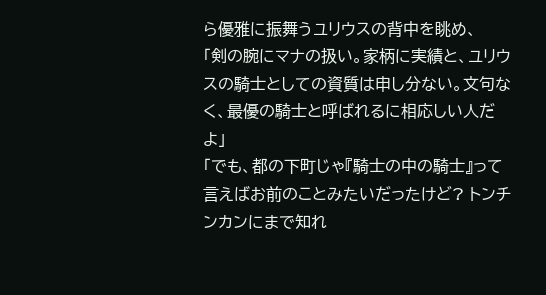ら優雅に振舞うユリウスの背中を眺め、
「剣の腕にマナの扱い。家柄に実績と、ユリウスの騎士としての資質は申し分ない。文句なく、最優の騎士と呼ばれるに相応しい人だよ」
「でも、都の下町じゃ『騎士の中の騎士』って言えばお前のことみたいだったけど? トンチンカンにまで知れ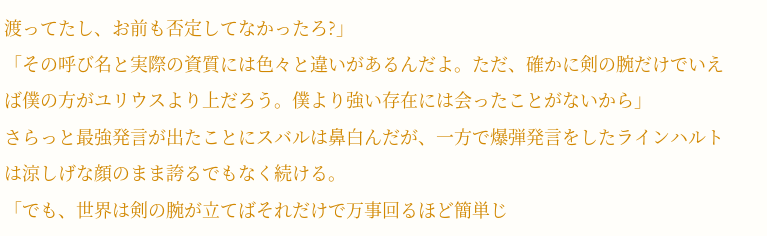渡ってたし、お前も否定してなかったろ?」
「その呼び名と実際の資質には色々と違いがあるんだよ。ただ、確かに剣の腕だけでいえば僕の方がユリウスより上だろう。僕より強い存在には会ったことがないから」
さらっと最強発言が出たことにスバルは鼻白んだが、一方で爆弾発言をしたラインハルトは涼しげな顔のまま誇るでもなく続ける。
「でも、世界は剣の腕が立てばそれだけで万事回るほど簡単じ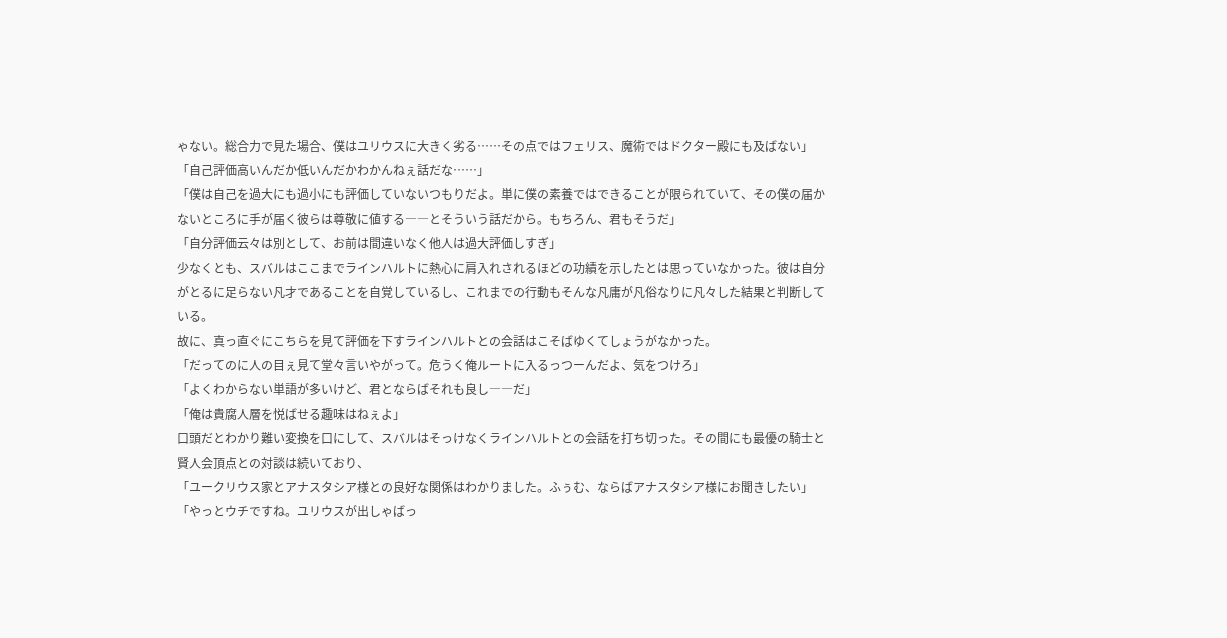ゃない。総合力で見た場合、僕はユリウスに大きく劣る……その点ではフェリス、魔術ではドクター殿にも及ばない」
「自己評価高いんだか低いんだかわかんねぇ話だな……」
「僕は自己を過大にも過小にも評価していないつもりだよ。単に僕の素養ではできることが限られていて、その僕の届かないところに手が届く彼らは尊敬に値する――とそういう話だから。もちろん、君もそうだ」
「自分評価云々は別として、お前は間違いなく他人は過大評価しすぎ」
少なくとも、スバルはここまでラインハルトに熱心に肩入れされるほどの功績を示したとは思っていなかった。彼は自分がとるに足らない凡才であることを自覚しているし、これまでの行動もそんな凡庸が凡俗なりに凡々した結果と判断している。
故に、真っ直ぐにこちらを見て評価を下すラインハルトとの会話はこそばゆくてしょうがなかった。
「だってのに人の目ぇ見て堂々言いやがって。危うく俺ルートに入るっつーんだよ、気をつけろ」
「よくわからない単語が多いけど、君とならばそれも良し――だ」
「俺は貴腐人層を悦ばせる趣味はねぇよ」
口頭だとわかり難い変換を口にして、スバルはそっけなくラインハルトとの会話を打ち切った。その間にも最優の騎士と賢人会頂点との対談は続いており、
「ユークリウス家とアナスタシア様との良好な関係はわかりました。ふぅむ、ならばアナスタシア様にお聞きしたい」
「やっとウチですね。ユリウスが出しゃばっ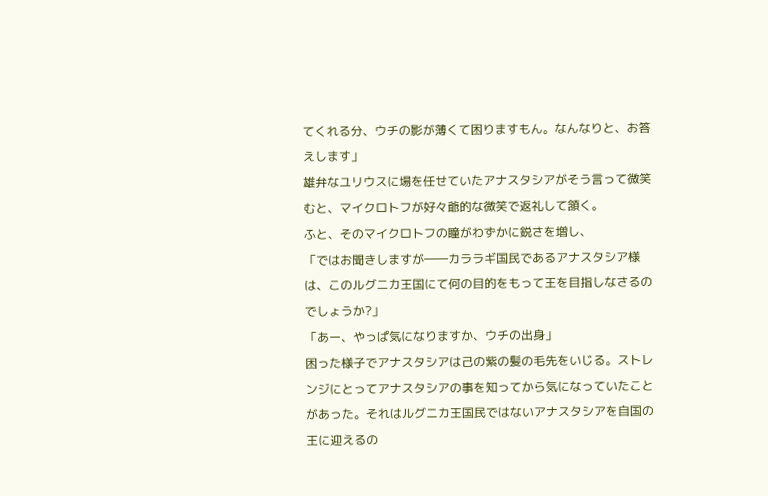てくれる分、ウチの影が薄くて困りますもん。なんなりと、お答えします」
雄弁なユリウスに場を任せていたアナスタシアがそう言って微笑むと、マイクロトフが好々爺的な微笑で返礼して頷く。
ふと、そのマイクロトフの瞳がわずかに鋭さを増し、
「ではお聞きしますが――カララギ国民であるアナスタシア様は、このルグニカ王国にて何の目的をもって王を目指しなさるのでしょうか?」
「あー、やっぱ気になりますか、ウチの出身」
困った様子でアナスタシアは己の紫の髪の毛先をいじる。ストレンジにとってアナスタシアの事を知ってから気になっていたことがあった。それはルグニカ王国民ではないアナスタシアを自国の王に迎えるの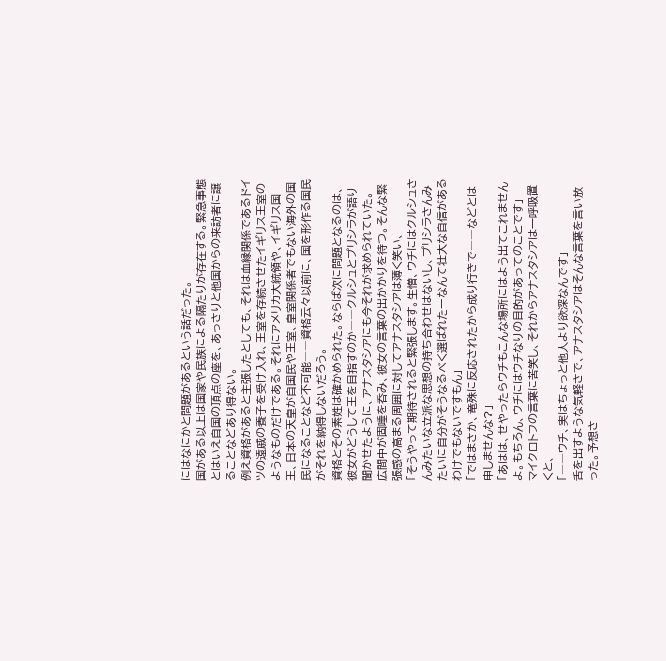にはなにかと問題があるという話だった。
国がある以上は国家や民族による隔たりが存在する。緊急事態とはいえ自国の頂点の座を、あっさりと他国からの来訪者に譲ることなどあり得ない。
例え資格があると主張したとしても、それは血縁関係であるドイツの遠戚の養子を受け入れ、王室を存続させたイギリス王室のようなものだけである。それにアメリカ大統領や、イギリス国王、日本の天皇が自国民や王室、皇室関係者でもない海外の国民になることなど不可能――資格云々以前に、国を形作る国民がそれを納得しないだろう。
資格とその素姓は確かめられた。ならば次に問題となるのは、彼女がどうして王を目指すのか――クルシュとプリシラが語り聞かせたように、アナスタシアにも今それが求められていた。
広間中が固唾を呑み、彼女の言葉の出かかりを待つ。そんな緊張感の高まる周囲に対してアナスタシアは薄く笑い、
「そうやって期待されると緊張します。生憎、ウチにはクルシュさんみたいな立派な思想の持ち合わせはないし、プリシラさんみたいに自分がそうなるべく選ばれたーなんて壮大な自信があるわけでもないですもん」
「ではまさか、竜殊に反応されたから成り行きで――などとは申しませんな?」
「あはは、せやったらウチもこんな場所にはよう出てこれませんよ。もちろん、ウチにはウチなりの目的があってのことです」
マイクロトフの言葉に苦笑し、それからアナスタシアは一呼吸置くと、
「――ウチ、実はちょっと他人より欲深なんです」
舌を出すような気軽さで、アナスタシアはそんな言葉を言い放った。予想さ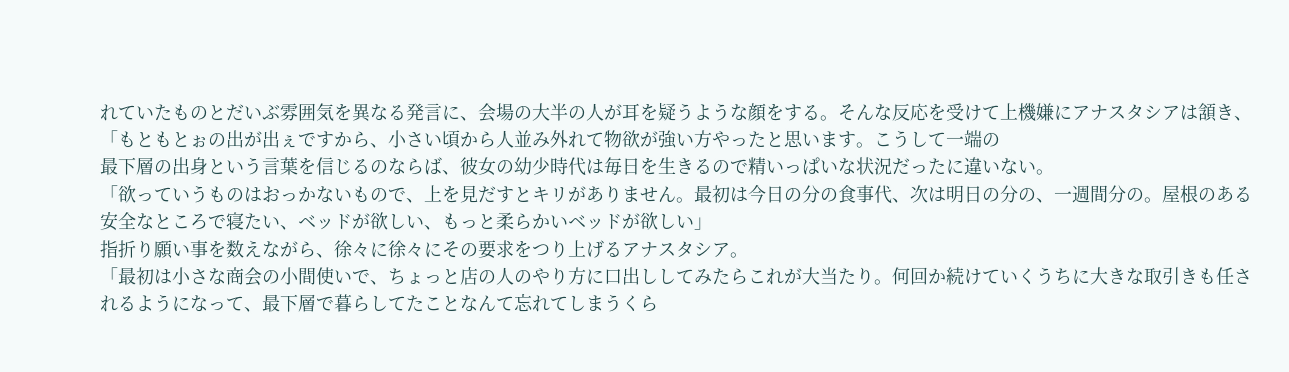れていたものとだいぶ雰囲気を異なる発言に、会場の大半の人が耳を疑うような顔をする。そんな反応を受けて上機嫌にアナスタシアは頷き、
「もともとぉの出が出ぇですから、小さい頃から人並み外れて物欲が強い方やったと思います。こうして一端の
最下層の出身という言葉を信じるのならば、彼女の幼少時代は毎日を生きるので精いっぱいな状況だったに違いない。
「欲っていうものはおっかないもので、上を見だすとキリがありません。最初は今日の分の食事代、次は明日の分の、一週間分の。屋根のある安全なところで寝たい、ベッドが欲しい、もっと柔らかいベッドが欲しい」
指折り願い事を数えながら、徐々に徐々にその要求をつり上げるアナスタシア。
「最初は小さな商会の小間使いで、ちょっと店の人のやり方に口出ししてみたらこれが大当たり。何回か続けていくうちに大きな取引きも任されるようになって、最下層で暮らしてたことなんて忘れてしまうくら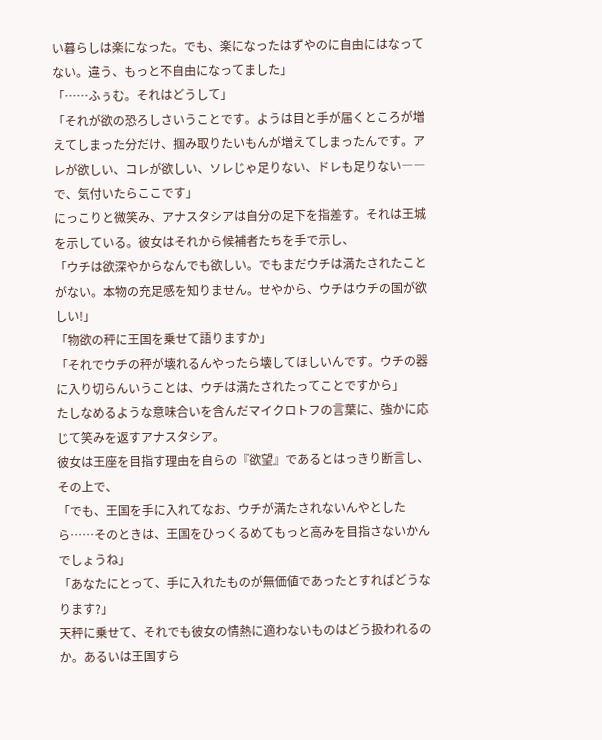い暮らしは楽になった。でも、楽になったはずやのに自由にはなってない。違う、もっと不自由になってました」
「……ふぅむ。それはどうして」
「それが欲の恐ろしさいうことです。ようは目と手が届くところが増えてしまった分だけ、掴み取りたいもんが増えてしまったんです。アレが欲しい、コレが欲しい、ソレじゃ足りない、ドレも足りない――で、気付いたらここです」
にっこりと微笑み、アナスタシアは自分の足下を指差す。それは王城を示している。彼女はそれから候補者たちを手で示し、
「ウチは欲深やからなんでも欲しい。でもまだウチは満たされたことがない。本物の充足感を知りません。せやから、ウチはウチの国が欲しい!」
「物欲の秤に王国を乗せて語りますか」
「それでウチの秤が壊れるんやったら壊してほしいんです。ウチの器に入り切らんいうことは、ウチは満たされたってことですから」
たしなめるような意味合いを含んだマイクロトフの言葉に、強かに応じて笑みを返すアナスタシア。
彼女は王座を目指す理由を自らの『欲望』であるとはっきり断言し、その上で、
「でも、王国を手に入れてなお、ウチが満たされないんやとしたら……そのときは、王国をひっくるめてもっと高みを目指さないかんでしょうね」
「あなたにとって、手に入れたものが無価値であったとすればどうなります?」
天秤に乗せて、それでも彼女の情熱に適わないものはどう扱われるのか。あるいは王国すら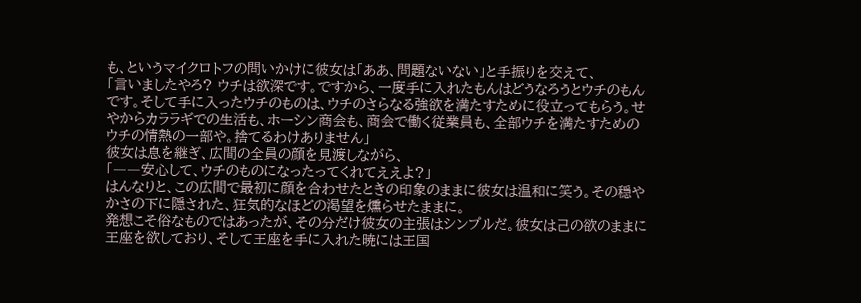も、というマイクロトフの問いかけに彼女は「ああ、問題ないない」と手振りを交えて、
「言いましたやろ? ウチは欲深です。ですから、一度手に入れたもんはどうなろうとウチのもんです。そして手に入ったウチのものは、ウチのさらなる強欲を満たすために役立ってもらう。せやからカララギでの生活も、ホーシン商会も、商会で働く従業員も、全部ウチを満たすためのウチの情熱の一部や。捨てるわけありません」
彼女は息を継ぎ、広間の全員の顔を見渡しながら、
「――安心して、ウチのものになったってくれてええよ?」
はんなりと、この広間で最初に顔を合わせたときの印象のままに彼女は温和に笑う。その穏やかさの下に隠された、狂気的なほどの渇望を燻らせたままに。
発想こそ俗なものではあったが、その分だけ彼女の主張はシンプルだ。彼女は己の欲のままに王座を欲しており、そして王座を手に入れた暁には王国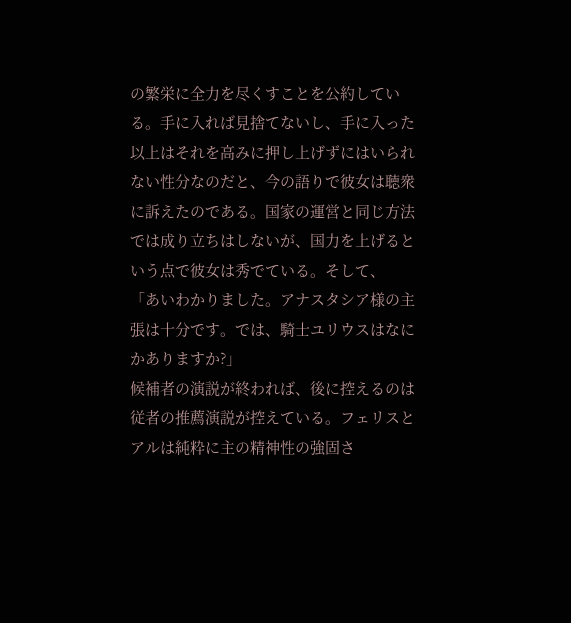の繁栄に全力を尽くすことを公約している。手に入れば見捨てないし、手に入った以上はそれを高みに押し上げずにはいられない性分なのだと、今の語りで彼女は聴衆に訴えたのである。国家の運営と同じ方法では成り立ちはしないが、国力を上げるという点で彼女は秀でている。そして、
「あいわかりました。アナスタシア様の主張は十分です。では、騎士ユリウスはなにかありますか?」
候補者の演説が終われば、後に控えるのは従者の推薦演説が控えている。フェリスとアルは純粋に主の精神性の強固さ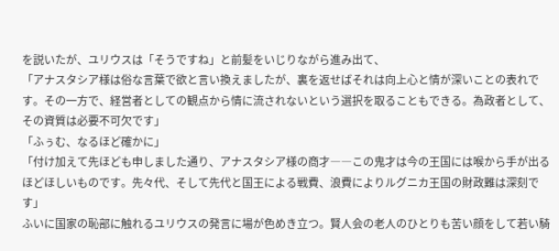を説いたが、ユリウスは「そうですね」と前髪をいじりながら進み出て、
「アナスタシア様は俗な言葉で欲と言い換えましたが、裏を返せばそれは向上心と情が深いことの表れです。その一方で、経営者としての観点から情に流されないという選択を取ることもできる。為政者として、その資質は必要不可欠です」
「ふぅむ、なるほど確かに」
「付け加えて先ほども申しました通り、アナスタシア様の商才――この鬼才は今の王国には喉から手が出るほどほしいものです。先々代、そして先代と国王による戦費、浪費によりルグニカ王国の財政難は深刻です」
ふいに国家の恥部に触れるユリウスの発言に場が色めき立つ。賢人会の老人のひとりも苦い顔をして若い騎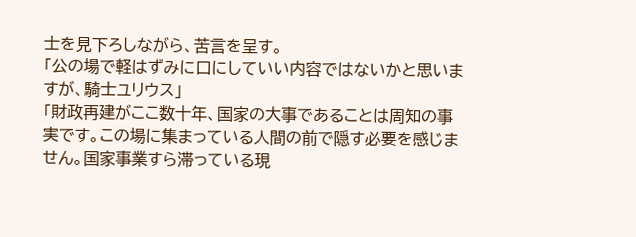士を見下ろしながら、苦言を呈す。
「公の場で軽はずみに口にしていい内容ではないかと思いますが、騎士ユリウス」
「財政再建がここ数十年、国家の大事であることは周知の事実です。この場に集まっている人間の前で隠す必要を感じません。国家事業すら滞っている現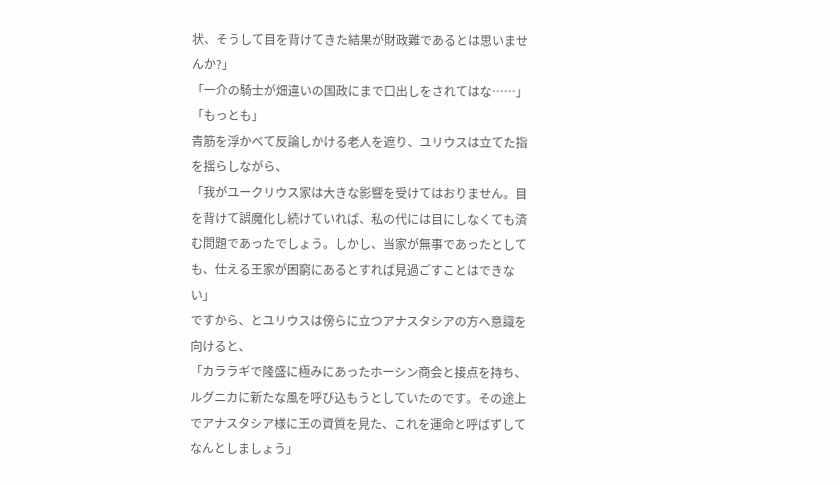状、そうして目を背けてきた結果が財政難であるとは思いませんか?」
「一介の騎士が畑違いの国政にまで口出しをされてはな……」
「もっとも」
青筋を浮かべて反論しかける老人を遮り、ユリウスは立てた指を揺らしながら、
「我がユークリウス家は大きな影響を受けてはおりません。目を背けて誤魔化し続けていれば、私の代には目にしなくても済む問題であったでしょう。しかし、当家が無事であったとしても、仕える王家が困窮にあるとすれば見過ごすことはできない」
ですから、とユリウスは傍らに立つアナスタシアの方へ意識を向けると、
「カララギで隆盛に極みにあったホーシン商会と接点を持ち、ルグニカに新たな風を呼び込もうとしていたのです。その途上でアナスタシア様に王の資質を見た、これを運命と呼ばずしてなんとしましょう」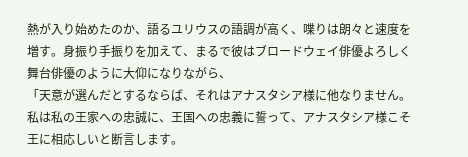熱が入り始めたのか、語るユリウスの語調が高く、喋りは朗々と速度を増す。身振り手振りを加えて、まるで彼はブロードウェイ俳優よろしく舞台俳優のように大仰になりながら、
「天意が選んだとするならば、それはアナスタシア様に他なりません。私は私の王家への忠誠に、王国への忠義に誓って、アナスタシア様こそ王に相応しいと断言します。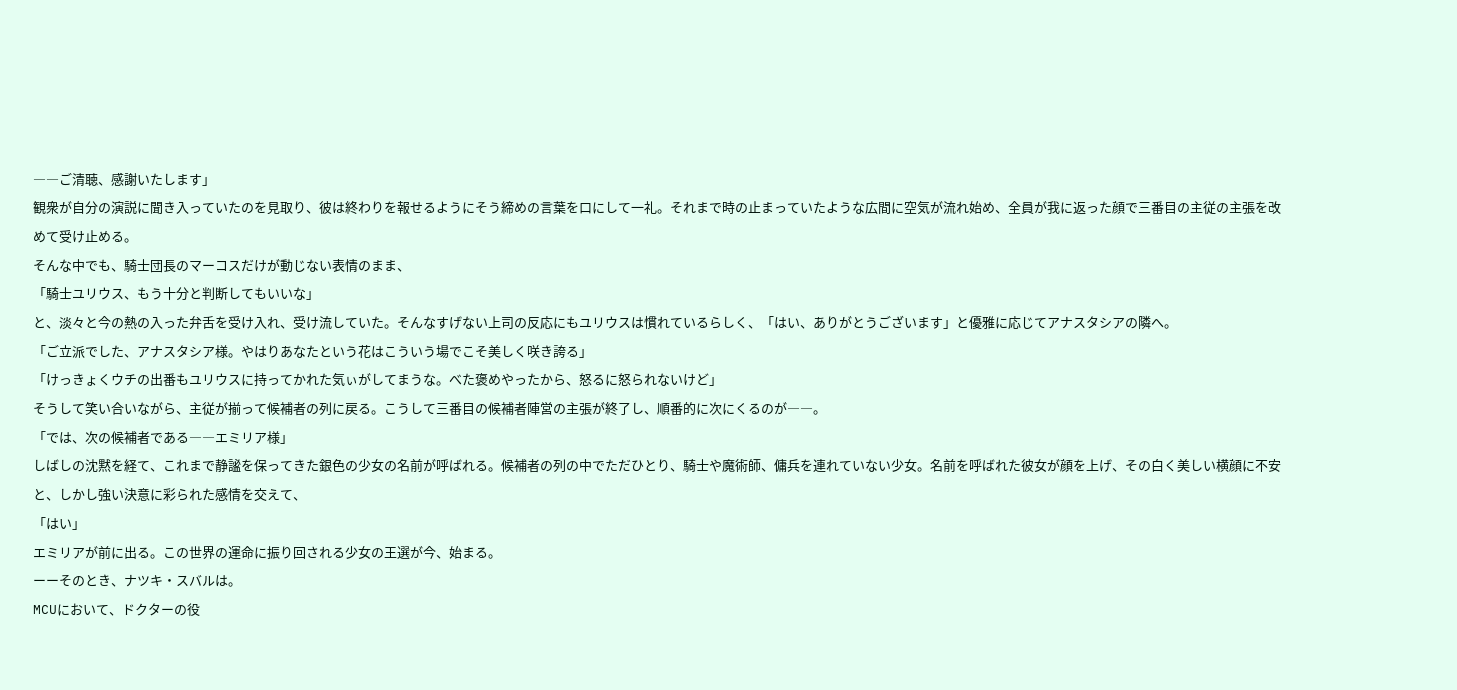――ご清聴、感謝いたします」
観衆が自分の演説に聞き入っていたのを見取り、彼は終わりを報せるようにそう締めの言葉を口にして一礼。それまで時の止まっていたような広間に空気が流れ始め、全員が我に返った顔で三番目の主従の主張を改めて受け止める。
そんな中でも、騎士団長のマーコスだけが動じない表情のまま、
「騎士ユリウス、もう十分と判断してもいいな」
と、淡々と今の熱の入った弁舌を受け入れ、受け流していた。そんなすげない上司の反応にもユリウスは慣れているらしく、「はい、ありがとうございます」と優雅に応じてアナスタシアの隣へ。
「ご立派でした、アナスタシア様。やはりあなたという花はこういう場でこそ美しく咲き誇る」
「けっきょくウチの出番もユリウスに持ってかれた気ぃがしてまうな。べた褒めやったから、怒るに怒られないけど」
そうして笑い合いながら、主従が揃って候補者の列に戻る。こうして三番目の候補者陣営の主張が終了し、順番的に次にくるのが――。
「では、次の候補者である――エミリア様」
しばしの沈黙を経て、これまで静謐を保ってきた銀色の少女の名前が呼ばれる。候補者の列の中でただひとり、騎士や魔術師、傭兵を連れていない少女。名前を呼ばれた彼女が顔を上げ、その白く美しい横顔に不安と、しかし強い決意に彩られた感情を交えて、
「はい」
エミリアが前に出る。この世界の運命に振り回される少女の王選が今、始まる。
ーーそのとき、ナツキ・スバルは。
MCUにおいて、ドクターの役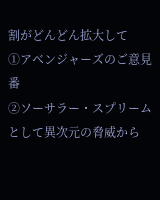割がどんどん拡大して
①アベンジャーズのご意見番
②ソーサラー・スプリームとして異次元の脅威から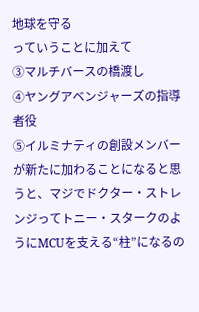地球を守る
っていうことに加えて
③マルチバースの橋渡し
④ヤングアベンジャーズの指導者役
⑤イルミナティの創設メンバー
が新たに加わることになると思うと、マジでドクター・ストレンジってトニー・スタークのようにMCUを支える“柱”になるの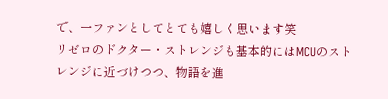で、一ファンとしてとても嬉しく思います笑
リゼロのドクター・ストレンジも基本的にはMCUのストレンジに近づけつつ、物語を進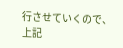行させていくので、上記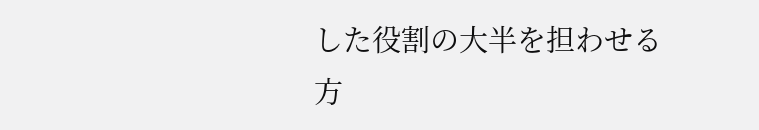した役割の大半を担わせる方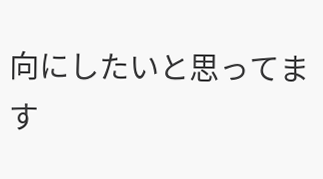向にしたいと思ってます